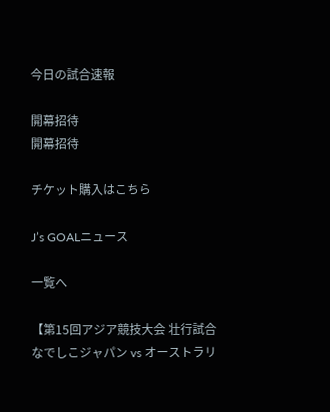今日の試合速報

開幕招待
開幕招待

チケット購入はこちら

J’s GOALニュース

一覧へ

【第15回アジア競技大会 壮行試合 なでしこジャパン vs オーストラリ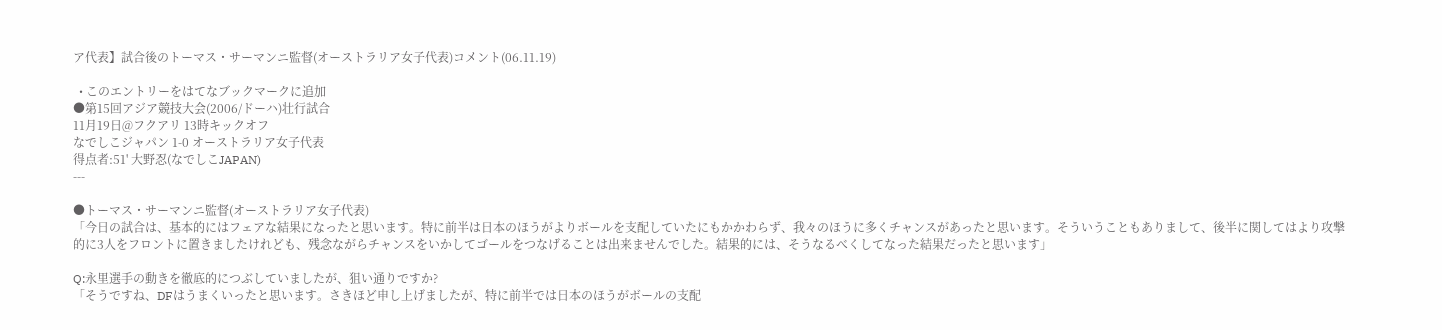ア代表】試合後のトーマス・サーマンニ監督(オーストラリア女子代表)コメント(06.11.19)

  • このエントリーをはてなブックマークに追加
●第15回アジア競技大会(2006/ドーハ)壮行試合
11月19日@フクアリ 13時キックオフ
なでしこジャパン 1-0 オーストラリア女子代表
得点者:51' 大野忍(なでしこJAPAN)
---

●トーマス・サーマンニ監督(オーストラリア女子代表)
「今日の試合は、基本的にはフェアな結果になったと思います。特に前半は日本のほうがよりボールを支配していたにもかかわらず、我々のほうに多くチャンスがあったと思います。そういうこともありまして、後半に関してはより攻撃的に3人をフロントに置きましたけれども、残念ながらチャンスをいかしてゴールをつなげることは出来ませんでした。結果的には、そうなるべくしてなった結果だったと思います」

Q:永里選手の動きを徹底的につぶしていましたが、狙い通りですか?
「そうですね、DFはうまくいったと思います。さきほど申し上げましたが、特に前半では日本のほうがボールの支配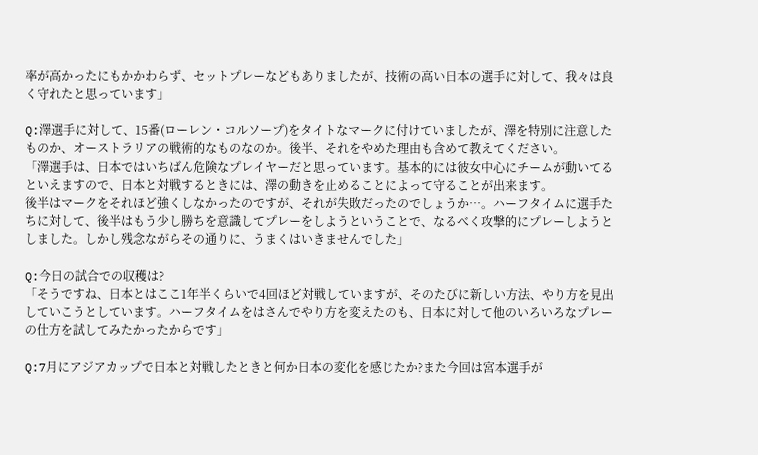率が高かったにもかかわらず、セットプレーなどもありましたが、技術の高い日本の選手に対して、我々は良く守れたと思っています」

Q:澤選手に対して、15番(ローレン・コルソープ)をタイトなマークに付けていましたが、澤を特別に注意したものか、オーストラリアの戦術的なものなのか。後半、それをやめた理由も含めて教えてください。
「澤選手は、日本ではいちばん危険なプレイヤーだと思っています。基本的には彼女中心にチームが動いてるといえますので、日本と対戦するときには、澤の動きを止めることによって守ることが出来ます。
後半はマークをそれほど強くしなかったのですが、それが失敗だったのでしょうか…。ハーフタイムに選手たちに対して、後半はもう少し勝ちを意識してプレーをしようということで、なるべく攻撃的にプレーしようとしました。しかし残念ながらその通りに、うまくはいきませんでした」

Q:今日の試合での収穫は?
「そうですね、日本とはここ1年半くらいで4回ほど対戦していますが、そのたびに新しい方法、やり方を見出していこうとしています。ハーフタイムをはさんでやり方を変えたのも、日本に対して他のいろいろなプレーの仕方を試してみたかったからです」

Q:7月にアジアカップで日本と対戦したときと何か日本の変化を感じたか?また今回は宮本選手が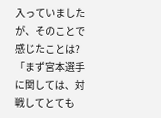入っていましたが、そのことで感じたことは?
「まず宮本選手に関しては、対戦してとても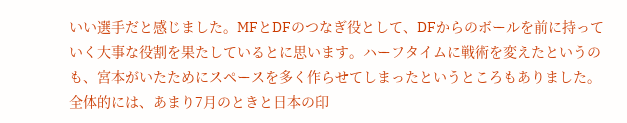いい選手だと感じました。MFとDFのつなぎ役として、DFからのボールを前に持っていく大事な役割を果たしているとに思います。ハーフタイムに戦術を変えたというのも、宮本がいたためにスペースを多く作らせてしまったというところもありました。
全体的には、あまり7月のときと日本の印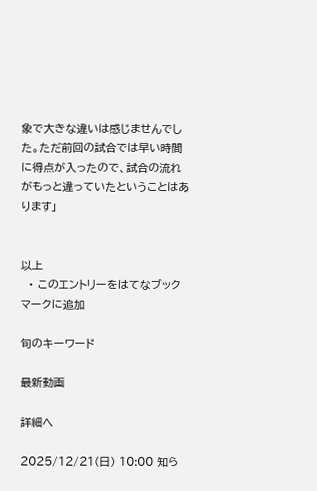象で大きな違いは感じませんでした。ただ前回の試合では早い時間に得点が入ったので、試合の流れがもっと違っていたということはあります」


以上
  • このエントリーをはてなブックマークに追加

旬のキーワード

最新動画

詳細へ

2025/12/21(日) 10:00 知ら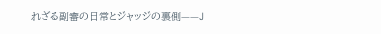れざる副審の日常とジャッジの裏側——J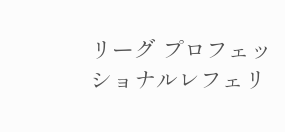リーグ プロフェッショナルレフェリ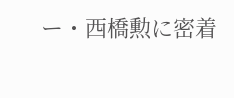ー・西橋勲に密着